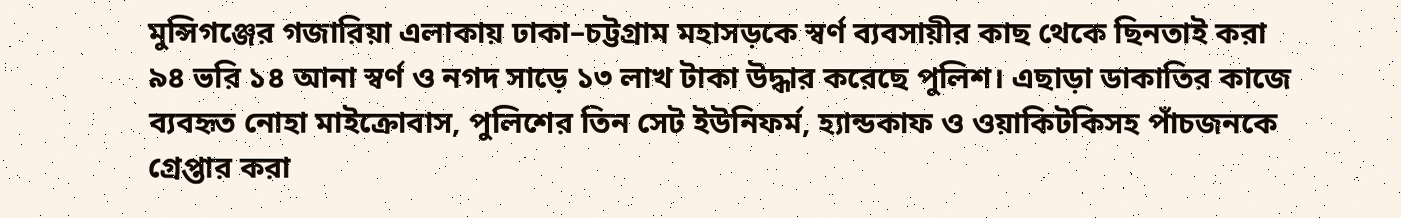মুন্সিগঞ্জের গজারিয়া এলাকায় ঢাকা–চট্টগ্রাম মহাসড়কে স্বর্ণ ব্যবসায়ীর কাছ থেকে ছিনতাই করা ৯৪ ভরি ১৪ আনা স্বর্ণ ও নগদ সাড়ে ১৩ লাখ টাকা উদ্ধার করেছে পুলিশ। এছাড়া ডাকাতির কাজে ব্যবহৃত নোহা মাইক্রোবাস, পুলিশের তিন সেট ইউনিফর্ম, হ্যান্ডকাফ ও ওয়াকিটকিসহ পাঁচজনকে গ্রেপ্তার করা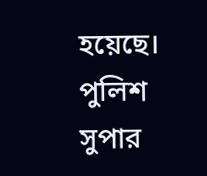হয়েছে।
পুলিশ সুপার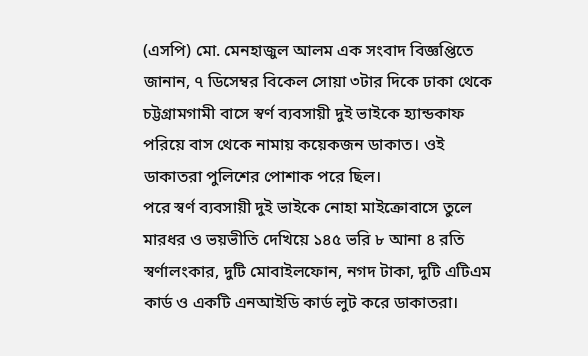(এসপি) মো. মেনহাজুল আলম এক সংবাদ বিজ্ঞপ্তিতে জানান, ৭ ডিসেম্বর বিকেল সোয়া ৩টার দিকে ঢাকা থেকে চট্টগ্রামগামী বাসে স্বর্ণ ব্যবসায়ী দুই ভাইকে হ্যান্ডকাফ পরিয়ে বাস থেকে নামায় কয়েকজন ডাকাত। ওই ডাকাতরা পুলিশের পোশাক পরে ছিল।
পরে স্বর্ণ ব্যবসায়ী দুই ভাইকে নোহা মাইক্রোবাসে তুলে মারধর ও ভয়ভীতি দেখিয়ে ১৪৫ ভরি ৮ আনা ৪ রতি স্বর্ণালংকার, দুটি মোবাইলফোন, নগদ টাকা, দুটি এটিএম কার্ড ও একটি এনআইডি কার্ড লুট করে ডাকাতরা।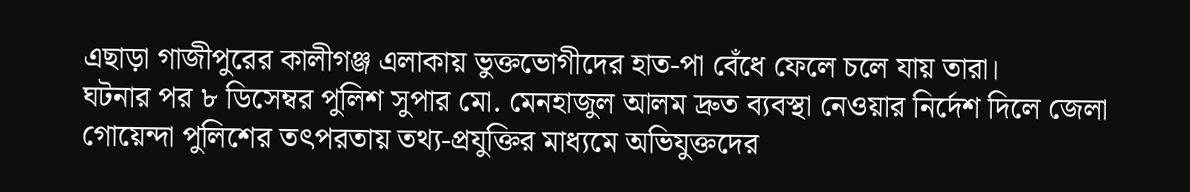এছাড়া গাজীপুরের কালীগঞ্জ এলাকায় ভুক্তভোগীদের হাত-পা বেঁধে ফেলে চলে যায় তারা।
ঘটনার পর ৮ ডিসেম্বর পুলিশ সুপার মো. মেনহাজুল আলম দ্রুত ব্যবস্থা নেওয়ার নির্দেশ দিলে জেলা গোয়েন্দা পুলিশের তৎপরতায় তথ্য-প্রযুক্তির মাধ্যমে অভিযুক্তদের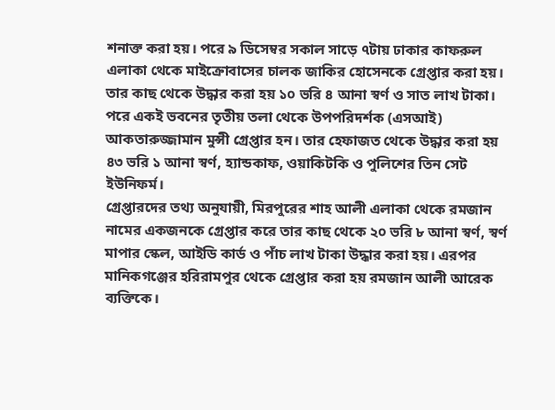শনাক্ত করা হয়। পরে ৯ ডিসেম্বর সকাল সাড়ে ৭টায় ঢাকার কাফরুল এলাকা থেকে মাইক্রোবাসের চালক জাকির হোসেনকে গ্রেপ্তার করা হয়। তার কাছ থেকে উদ্ধার করা হয় ১০ ভরি ৪ আনা স্বর্ণ ও সাত লাখ টাকা।
পরে একই ভবনের তৃতীয় তলা থেকে উপপরিদর্শক (এসআই) আকতারুজ্জামান মুন্সী গ্রেপ্তার হন। তার হেফাজত থেকে উদ্ধার করা হয় ৪৩ ভরি ১ আনা স্বর্ণ, হ্যান্ডকাফ, ওয়াকিটকি ও পুলিশের তিন সেট ইউনিফর্ম।
গ্রেপ্তারদের তথ্য অনুযায়ী, মিরপুরের শাহ আলী এলাকা থেকে রমজান নামের একজনকে গ্রেপ্তার করে তার কাছ থেকে ২০ ভরি ৮ আনা স্বর্ণ, স্বর্ণ মাপার স্কেল, আইডি কার্ড ও পাঁচ লাখ টাকা উদ্ধার করা হয়। এরপর মানিকগঞ্জের হরিরামপুর থেকে গ্রেপ্তার করা হয় রমজান আলী আরেক ব্যক্তিকে।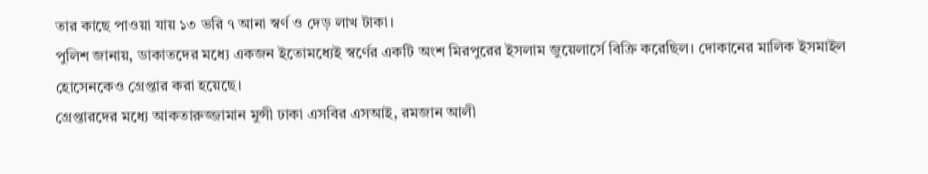তার কাছে পাওয়া যায় ১৩ ভরি ৭ আনা স্বর্ণ ও দেড় লাখ টাকা।
পুলিশ জানায়, ডাকাতদের মধ্যে একজন ইতোমধ্যেই স্বর্ণের একটি অংশ মিরপুরের ইসলাম জুয়েলার্সে বিক্রি করেছিল। দোকানের মালিক ইসমাইল হোসেনকেও গ্রেপ্তার করা হয়েছে।
গ্রেপ্তারদের মধ্যে আকতারুজ্জামান মুন্সী ঢাকা এসবির এসআই, রমজান আলী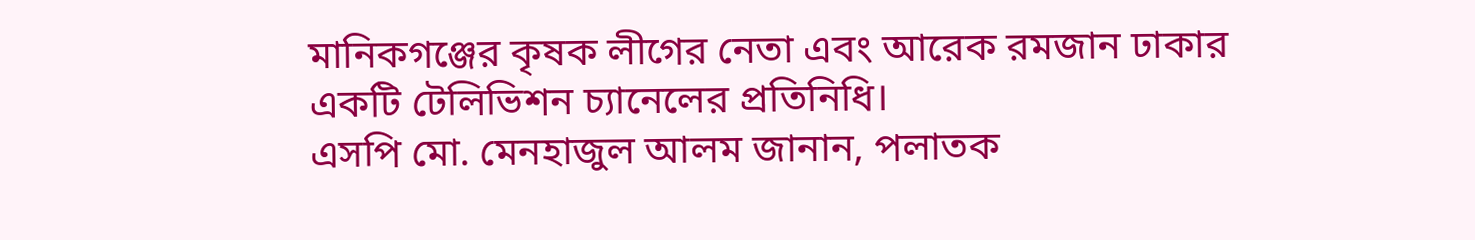মানিকগঞ্জের কৃষক লীগের নেতা এবং আরেক রমজান ঢাকার একটি টেলিভিশন চ্যানেলের প্রতিনিধি।
এসপি মো. মেনহাজুল আলম জানান, পলাতক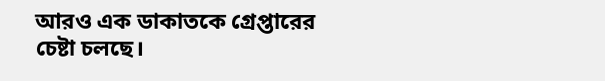আরও এক ডাকাতকে গ্রেপ্তারের চেষ্টা চলছে।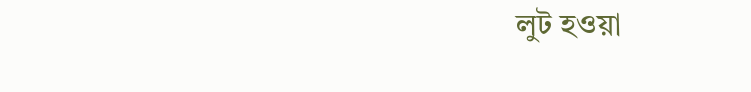লুট হওয়া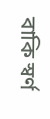বাকি স্বর্ণ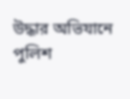উদ্ধার অভিযানে পুলিশ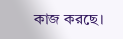কাজ করছে।